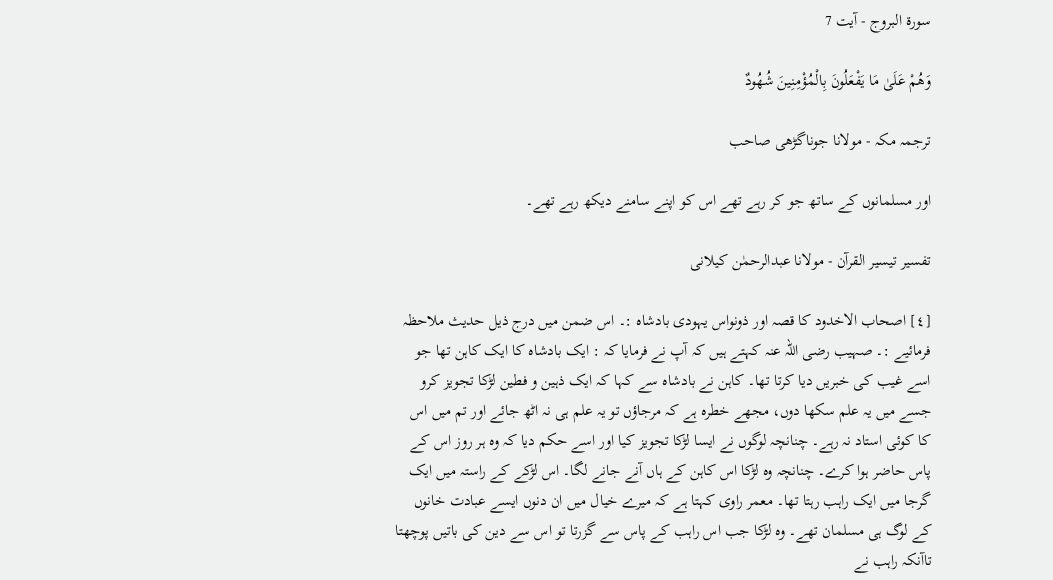سورة البروج - آیت 7

وَهُمْ عَلَىٰ مَا يَفْعَلُونَ بِالْمُؤْمِنِينَ شُهُودٌ

ترجمہ مکہ - مولانا جوناگڑھی صاحب

اور مسلمانوں کے ساتھ جو کر رہے تھے اس کو اپنے سامنے دیکھ رہے تھے۔

تفسیر تیسیر القرآن - مولانا عبدالرحمٰن کیلانی

[٤] اصحاب الاخدود کا قصہ اور ذونواس یہودی بادشاہ :۔ اس ضمن میں درج ذیل حدیث ملاحظہ فرمائیے :۔ صہیب رضی اللہ عنہ کہتے ہیں کہ آپ نے فرمایا کہ : ایک بادشاہ کا ایک کاہن تھا جو اسے غیب کی خبریں دیا کرتا تھا۔ کاہن نے بادشاہ سے کہا کہ ایک ذہین و فطین لڑکا تجویز کرو جسے میں یہ علم سکھا دوں، مجھے خطرہ ہے کہ مرجاؤں تو یہ علم ہی نہ اٹھ جائے اور تم میں اس کا کوئی استاد نہ رہے۔ چنانچہ لوگوں نے ایسا لڑکا تجویز کیا اور اسے حکم دیا کہ وہ ہر روز اس کے پاس حاضر ہوا کرے۔ چنانچہ وہ لڑکا اس کاہن کے ہاں آنے جانے لگا۔ اس لڑکے کے راستہ میں ایک گرجا میں ایک راہب رہتا تھا۔ معمر راوی کہتا ہے کہ میرے خیال میں ان دنوں ایسے عبادت خانوں کے لوگ ہی مسلمان تھے۔ وہ لڑکا جب اس راہب کے پاس سے گزرتا تو اس سے دین کی باتیں پوچھتا تاآنکہ راہب نے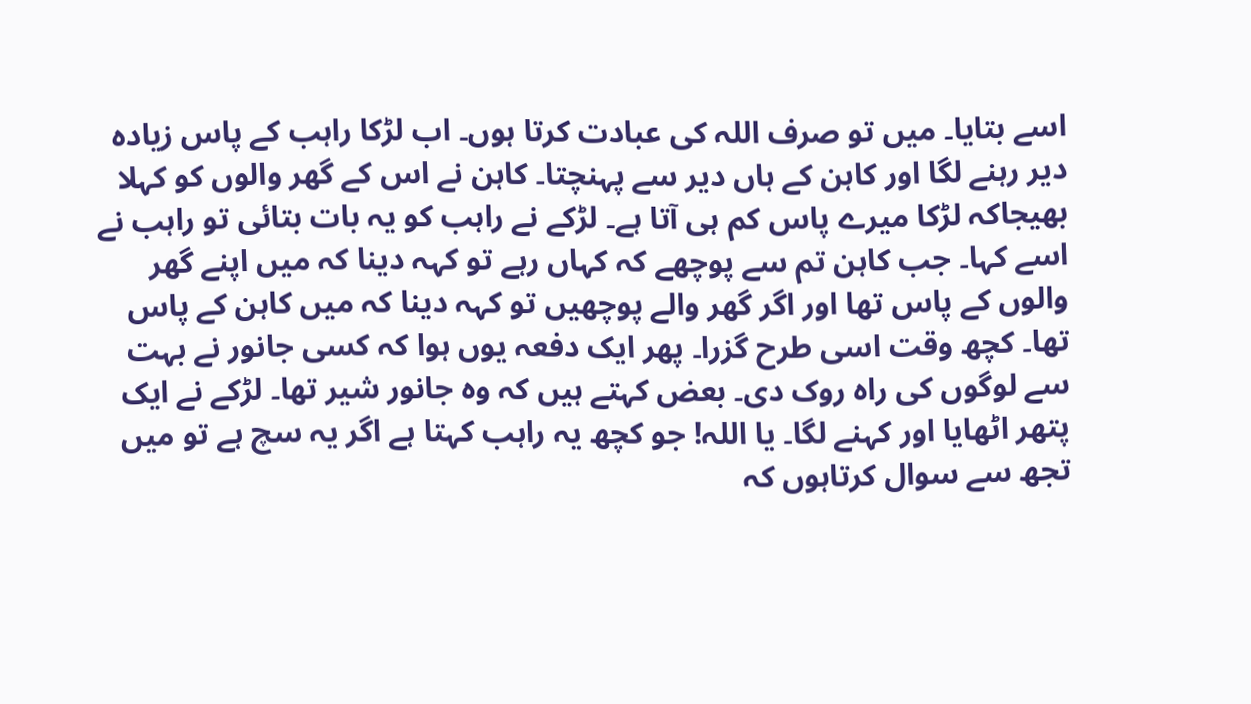اسے بتایا۔ میں تو صرف اللہ کی عبادت کرتا ہوں۔ اب لڑکا راہب کے پاس زیادہ دیر رہنے لگا اور کاہن کے ہاں دیر سے پہنچتا۔ کاہن نے اس کے گھر والوں کو کہلا بھیجاکہ لڑکا میرے پاس کم ہی آتا ہے۔ لڑکے نے راہب کو یہ بات بتائی تو راہب نے اسے کہا۔ جب کاہن تم سے پوچھے کہ کہاں رہے تو کہہ دینا کہ میں اپنے گھر والوں کے پاس تھا اور اگر گھر والے پوچھیں تو کہہ دینا کہ میں کاہن کے پاس تھا۔ کچھ وقت اسی طرح گزرا۔ پھر ایک دفعہ یوں ہوا کہ کسی جانور نے بہت سے لوگوں کی راہ روک دی۔ بعض کہتے ہیں کہ وہ جانور شیر تھا۔ لڑکے نے ایک پتھر اٹھایا اور کہنے لگا۔ یا اللہ! جو کچھ یہ راہب کہتا ہے اگر یہ سچ ہے تو میں تجھ سے سوال کرتاہوں کہ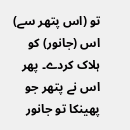تو (اس پتھر سے) اس (جانور) کو ہلاک کردے۔ پھر اس نے پتھر جو پھینکا تو جانور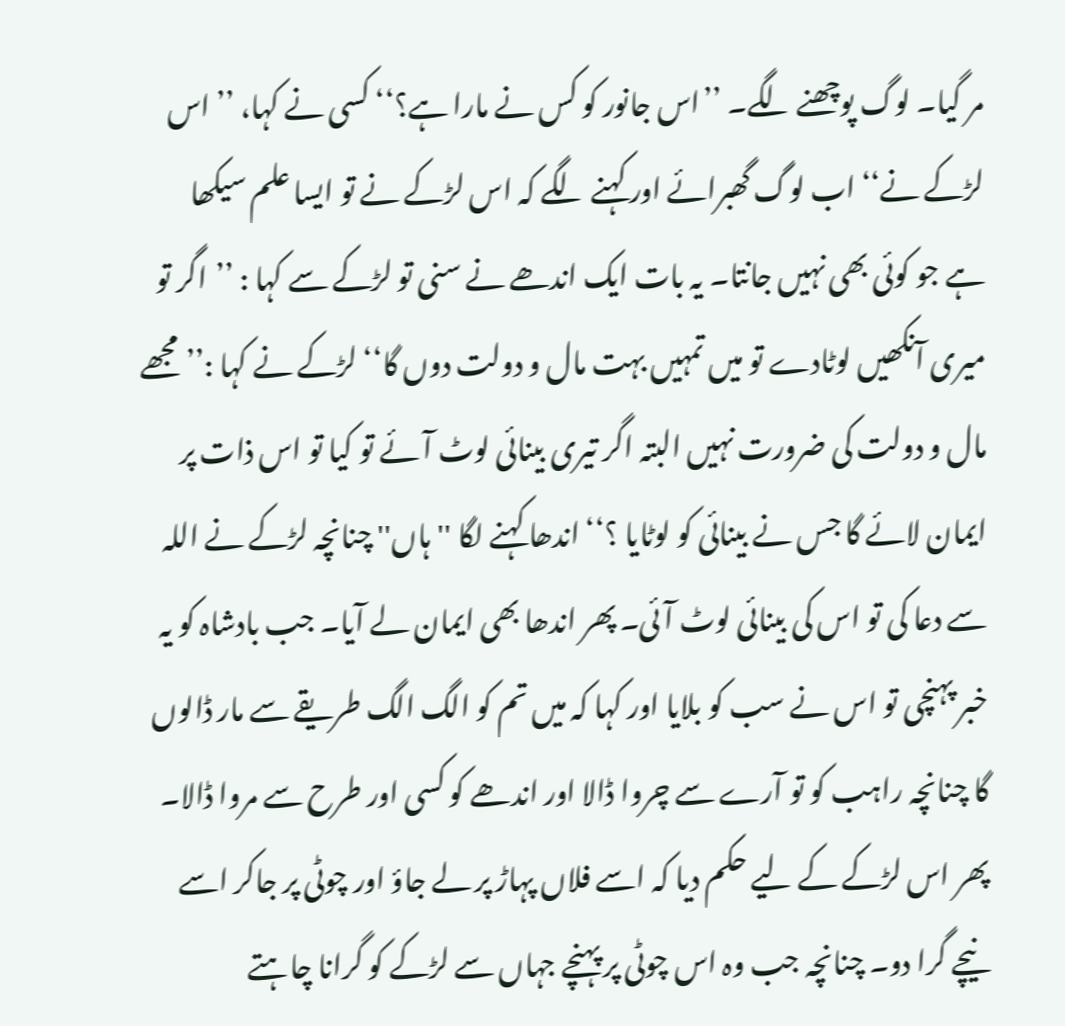مر گیا۔ لوگ پوچھنے لگے۔ ’’اس جانور کو کس نے مارا ہے؟‘‘ کسی نے کہا، ’’ اس لڑکے نے‘‘ اب لوگ گھبرائے اور کہنے لگے کہ اس لڑکے نے تو ایسا علم سیکھا ہے جو کوئی بھی نہیں جانتا۔ یہ بات ایک اندھے نے سنی تو لڑکے سے کہا : ’’اگر تو میری آنکھیں لوٹادے تو میں تمہیں بہت مال و دولت دوں گا‘‘ لڑکے نے کہا :’’مجھے مال و دولت کی ضرورت نہیں البتہ اگر تیری بینائی لوٹ آئے تو کیا تو اس ذات پر ایمان لائے گا جس نے بینائی کو لوٹایا ؟‘‘ اندھا کہنے لگا ''ہاں'' چنانچہ لڑکے نے اللہ سے دعا کی تو اس کی بینائی لوٹ آئی۔ پھر اندھا بھی ایمان لے آیا۔ جب بادشاہ کو یہ خبر پہنچی تو اس نے سب کو بلایا اور کہا کہ میں تم کو الگ الگ طریقے سے مار ڈالوں گا چنانچہ راہب کو تو آرے سے چروا ڈالا اور اندھے کو کسی اور طرح سے مروا ڈالا۔ پھر اس لڑکے کے لیے حکم دیا کہ اسے فلاں پہاڑ پر لے جاؤ اور چوٹی پر جاکر اسے نیچے گرا دو۔ چنانچہ جب وہ اس چوٹی پر پہنچے جہاں سے لڑکے کو گرانا چاہتے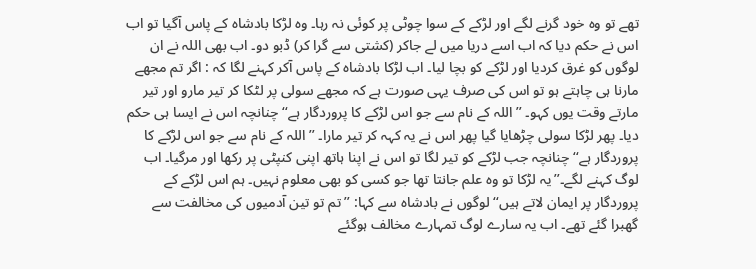تھے تو وہ خود گرنے لگے اور لڑکے کے سوا چوٹی پر کوئی نہ رہا۔ وہ لڑکا بادشاہ کے پاس آگیا تو اب اس نے حکم دیا کہ اب اسے دریا میں لے جاکر (کشتی سے گرا کر) ڈبو دو۔ اب بھی اللہ نے ان لوگوں کو غرق کردیا اور لڑکے کو بچا لیا۔ اب لڑکا بادشاہ کے پاس آکر کہنے لگا کہ : اگر تم مجھے مارنا ہی چاہتے ہو تو اس کی صرف یہی صورت ہے کہ مجھے سولی پر لٹکا کر تیر مارو اور تیر مارتے وقت یوں کہو۔ ’’اللہ کے نام سے جو اس لڑکے کا پروردگار ہے‘‘ چنانچہ اس نے ایسا ہی حکم دیا۔ پھر لڑکا سولی چڑھایا گیا پھر اس نے یہ کہہ کر تیر مارا۔ ’’اللہ کے نام سے جو اس لڑکے کا پروردگار ہے‘‘ چنانچہ جب لڑکے کو تیر لگا تو اس نے اپنا ہاتھ اپنی کنپٹی پر رکھا اور مرگیا۔ اب لوگ کہنے لگے۔’’یہ لڑکا تو وہ علم جانتا تھا جو کسی کو بھی معلوم نہیں۔ ہم اس لڑکے کے پروردگار پر ایمان لاتے ہیں‘‘ لوگوں نے بادشاہ سے کہا: ’’تم تو تین آدمیوں کی مخالفت سے گھبرا گئے تھے۔ اب یہ سارے لوگ تمہارے مخالف ہوگئے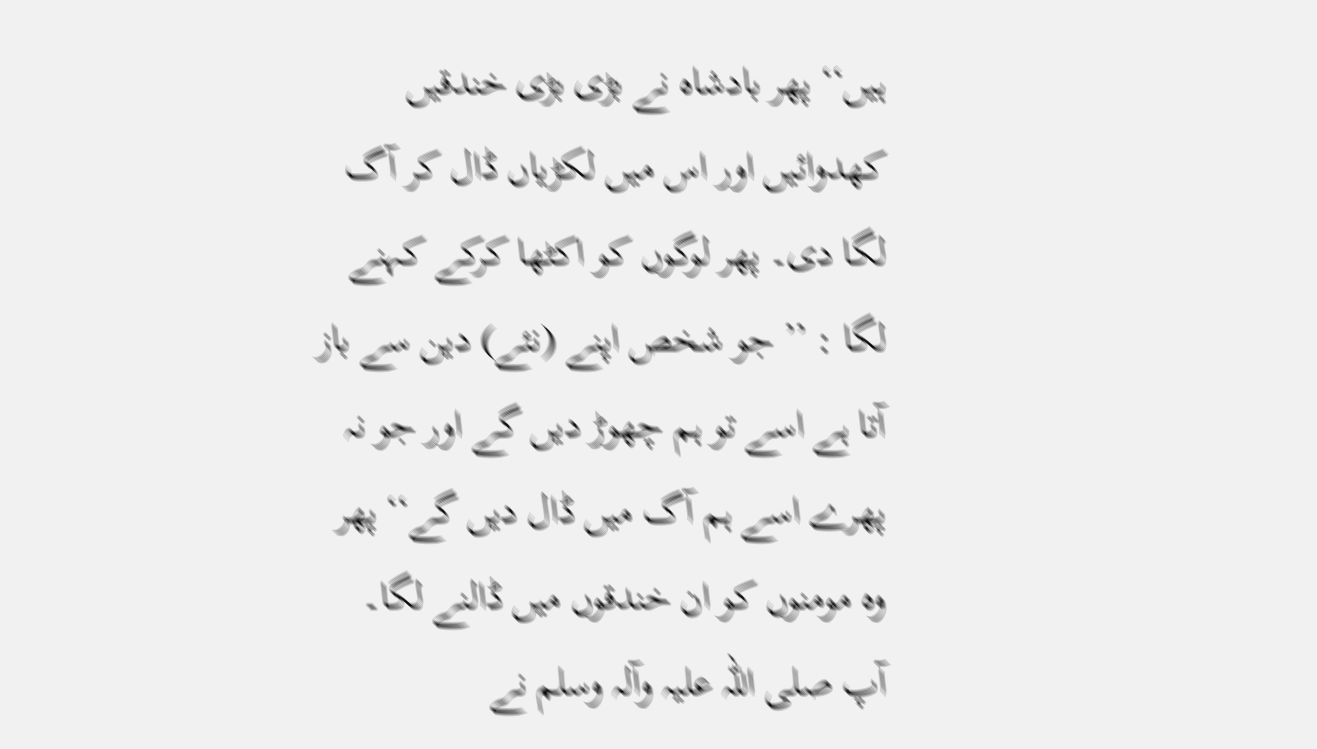ہیں‘‘ پھر بادشاہ نے بڑی بڑی خندقیں کھدوائیں اور اس میں لکڑیاں ڈال کر آگ لگا دی۔ پھر لوگوں کو اکٹھا کرکے کہنے لگا : ’’ جو شخص اپنے (نئے) دین سے باز آتا ہے اسے تو ہم چھوڑ دیں گے اور جو نہ پھرے اسے ہم آگ میں ڈال دیں گے‘‘ پھر وہ مومنوں کو ان خندقوں میں ڈالنے لگا۔ آپ صلی اللہ علیہ وآلہ وسلم نے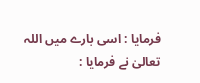فرمایا : اسی بارے میں اللہ تعالیٰ نے فرمایا :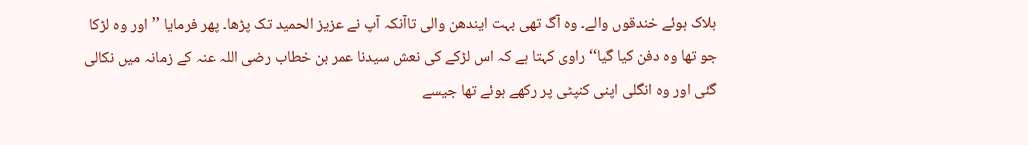ہلاک ہوئے خندقوں والے۔ وہ آگ تھی بہت ایندھن والی تاآنکہ آپ نے عزیز الحمید تک پڑھا۔ پھر فرمایا ’’اور وہ لڑکا جو تھا وہ دفن کیا گیا‘‘ راوی کہتا ہے کہ اس لڑکے کی نعش سیدنا عمر بن خطاب رضی اللہ عنہ کے زمانہ میں نکالی گئی اور وہ انگلی اپنی کنپٹی پر رکھے ہوئے تھا جیسے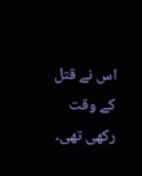اس نے قتل کے وقت رکھی تھی۔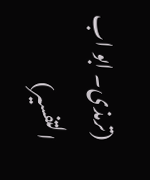(ترمذی۔ ابو اب التفسیر)